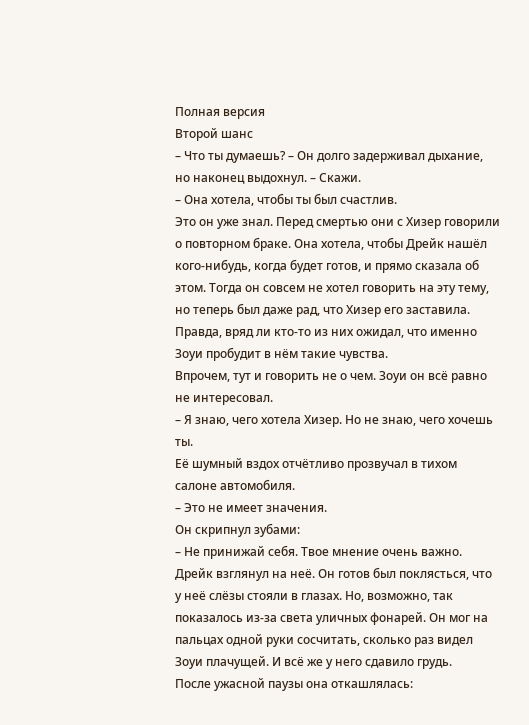Полная версия
Второй шанс
– Что ты думаешь? – Он долго задерживал дыхание, но наконец выдохнул. – Скажи.
– Она хотела, чтобы ты был счастлив.
Это он уже знал. Перед смертью они с Хизер говорили о повторном браке. Она хотела, чтобы Дрейк нашёл кого-нибудь, когда будет готов, и прямо сказала об этом. Тогда он совсем не хотел говорить на эту тему, но теперь был даже рад, что Хизер его заставила. Правда, вряд ли кто-то из них ожидал, что именно Зоуи пробудит в нём такие чувства.
Впрочем, тут и говорить не о чем. Зоуи он всё равно не интересовал.
– Я знаю, чего хотела Хизер. Но не знаю, чего хочешь ты.
Её шумный вздох отчётливо прозвучал в тихом салоне автомобиля.
– Это не имеет значения.
Он скрипнул зубами:
– Не принижай себя. Твое мнение очень важно.
Дрейк взглянул на неё. Он готов был поклясться, что у неё слёзы стояли в глазах. Но, возможно, так показалось из-за света уличных фонарей. Он мог на пальцах одной руки сосчитать, сколько раз видел Зоуи плачущей. И всё же у него сдавило грудь.
После ужасной паузы она откашлялась: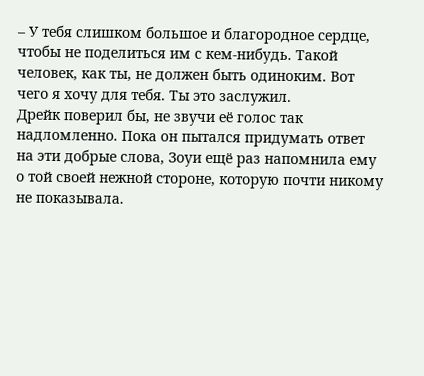– У тебя слишком большое и благородное сердце, чтобы не поделиться им с кем-нибудь. Такой человек, как ты, не должен быть одиноким. Вот чего я хочу для тебя. Ты это заслужил.
Дрейк поверил бы, не звучи её голос так надломленно. Пока он пытался придумать ответ на эти добрые слова, Зоуи ещё раз напомнила ему о той своей нежной стороне, которую почти никому не показывала.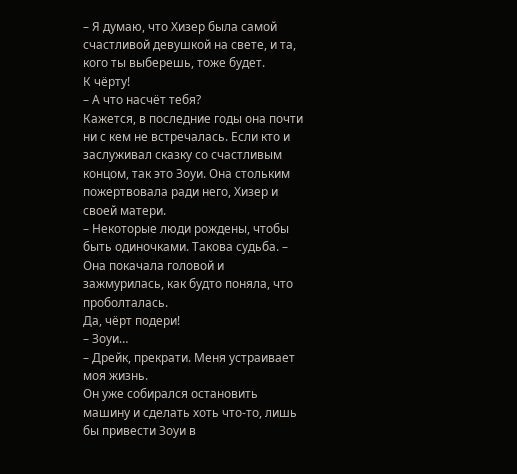– Я думаю, что Хизер была самой счастливой девушкой на свете, и та, кого ты выберешь, тоже будет.
К чёрту!
– А что насчёт тебя?
Кажется, в последние годы она почти ни с кем не встречалась. Если кто и заслуживал сказку со счастливым концом, так это Зоуи. Она стольким пожертвовала ради него, Хизер и своей матери.
– Некоторые люди рождены, чтобы быть одиночками. Такова судьба. – Она покачала головой и зажмурилась, как будто поняла, что проболталась.
Да, чёрт подери!
– Зоуи…
– Дрейк, прекрати. Меня устраивает моя жизнь.
Он уже собирался остановить машину и сделать хоть что-то, лишь бы привести Зоуи в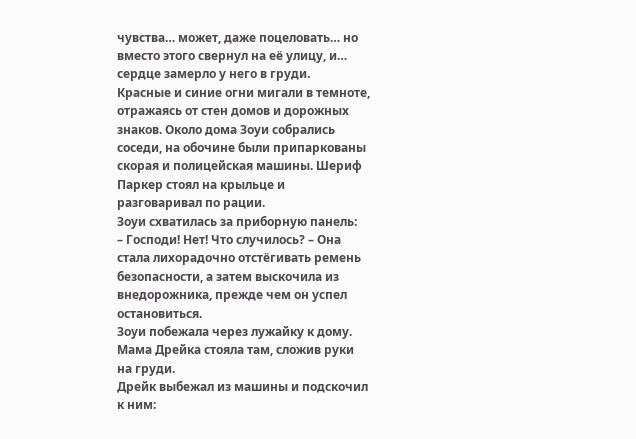чувства… может, даже поцеловать… но вместо этого свернул на её улицу, и… сердце замерло у него в груди.
Красные и синие огни мигали в темноте, отражаясь от стен домов и дорожных знаков. Около дома Зоуи собрались соседи, на обочине были припаркованы скорая и полицейская машины. Шериф Паркер стоял на крыльце и разговаривал по рации.
Зоуи схватилась за приборную панель:
– Господи! Нет! Что случилось? – Она стала лихорадочно отстёгивать ремень безопасности, а затем выскочила из внедорожника, прежде чем он успел остановиться.
Зоуи побежала через лужайку к дому. Мама Дрейка стояла там, сложив руки на груди.
Дрейк выбежал из машины и подскочил к ним: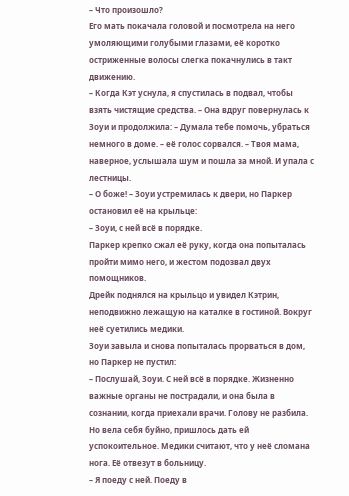– Что произошло?
Его мать покачала головой и посмотрела на него умоляющими голубыми глазами, её коротко остриженные волосы слегка покачнулись в такт движению.
– Когда Кэт уснула, я спустилась в подвал, чтобы взять чистящие средства. – Она вдруг повернулась к Зоуи и продолжила: – Думала тебе помочь, убраться немного в доме. – её голос сорвался. – Твоя мама, наверное, услышала шум и пошла за мной. И упала с лестницы.
– О боже! – Зоуи устремилась к двери, но Паркер остановил её на крыльце:
– Зоуи, с ней всё в порядке.
Паркер крепко сжал её руку, когда она попыталась пройти мимо него, и жестом подозвал двух помощников.
Дрейк поднялся на крыльцо и увидел Кэтрин, неподвижно лежащую на каталке в гостиной. Вокруг неё суетились медики.
Зоуи завыла и снова попыталась прорваться в дом, но Паркер не пустил:
– Послушай, Зоуи. С ней всё в порядке. Жизненно важные органы не пострадали, и она была в сознании, когда приехали врачи. Голову не разбила. Но вела себя буйно, пришлось дать ей успокоительное. Медики считают, что у неё сломана нога. Её отвезут в больницу.
– Я поеду с ней. Поеду в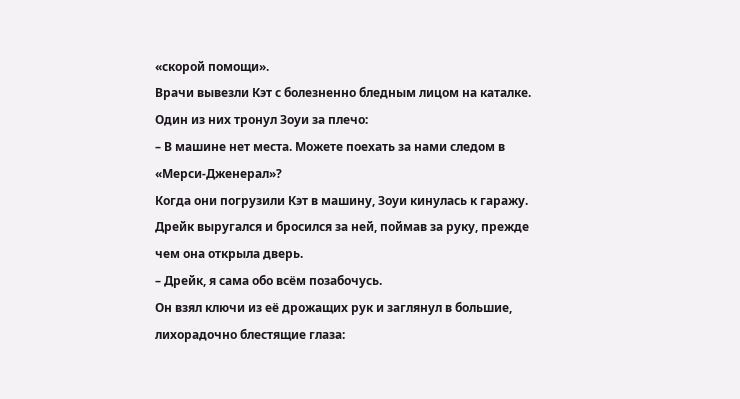«скорой помощи».
Врачи вывезли Кэт с болезненно бледным лицом на каталке. Один из них тронул Зоуи за плечо:
– В машине нет места. Можете поехать за нами следом в «Мерси-Дженерал»?
Когда они погрузили Кэт в машину, Зоуи кинулась к гаражу.
Дрейк выругался и бросился за ней, поймав за руку, прежде чем она открыла дверь.
– Дрейк, я сама обо всём позабочусь.
Он взял ключи из её дрожащих рук и заглянул в большие, лихорадочно блестящие глаза: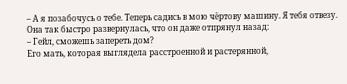– А я позабочусь о тебе. Теперь садись в мою чёртову машину. Я тебя отвезу.
Она так быстро развернулась, что он даже отпрянул назад:
– Гейл, сможешь запереть дом?
Его мать, которая выглядела расстроенной и растерянной,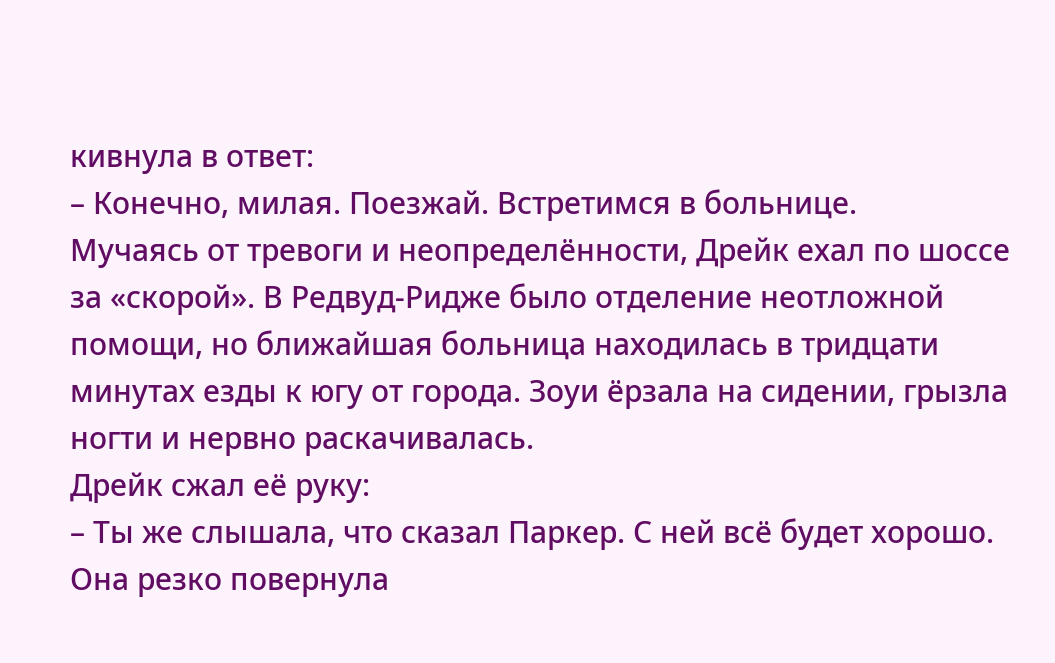кивнула в ответ:
– Конечно, милая. Поезжай. Встретимся в больнице.
Мучаясь от тревоги и неопределённости, Дрейк ехал по шоссе за «скорой». В Редвуд-Ридже было отделение неотложной помощи, но ближайшая больница находилась в тридцати минутах езды к югу от города. Зоуи ёрзала на сидении, грызла ногти и нервно раскачивалась.
Дрейк сжал её руку:
– Ты же слышала, что сказал Паркер. С ней всё будет хорошо.
Она резко повернула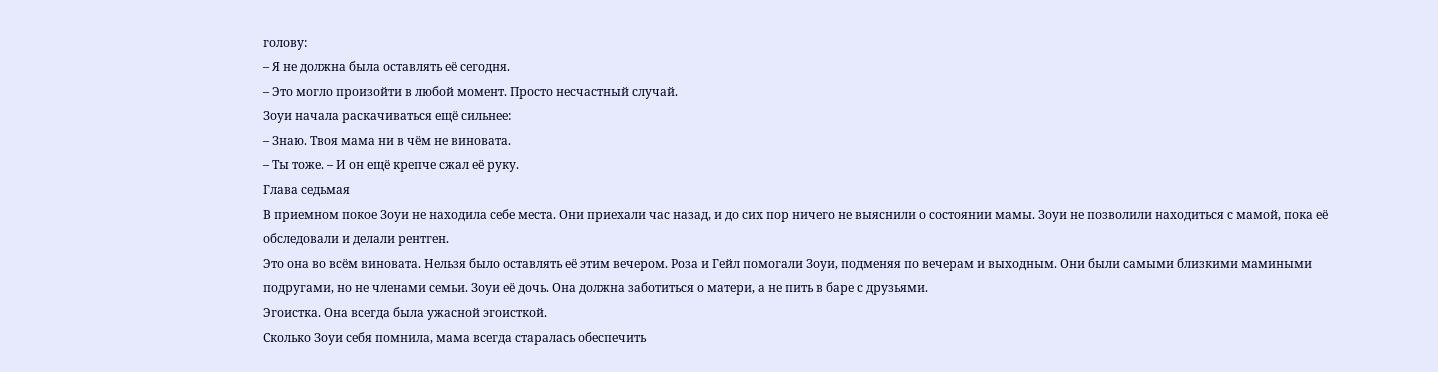голову:
– Я не должна была оставлять её сегодня.
– Это могло произойти в любой момент. Просто несчастный случай.
Зоуи начала раскачиваться ещё сильнее:
– Знаю. Твоя мама ни в чём не виновата.
– Ты тоже. – И он ещё крепче сжал её руку.
Глава седьмая
В приемном покое Зоуи не находила себе места. Они приехали час назад, и до сих пор ничего не выяснили о состоянии мамы. Зоуи не позволили находиться с мамой, пока её обследовали и делали рентген.
Это она во всём виновата. Нельзя было оставлять её этим вечером. Роза и Гейл помогали Зоуи, подменяя по вечерам и выходным. Они были самыми близкими мамиными подругами, но не членами семьи. Зоуи её дочь. Она должна заботиться о матери, а не пить в баре с друзьями.
Эгоистка. Она всегда была ужасной эгоисткой.
Сколько Зоуи себя помнила, мама всегда старалась обеспечить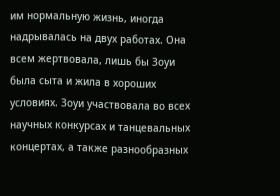им нормальную жизнь, иногда надрывалась на двух работах. Она всем жертвовала, лишь бы Зоуи была сыта и жила в хороших условиях. Зоуи участвовала во всех научных конкурсах и танцевальных концертах, а также разнообразных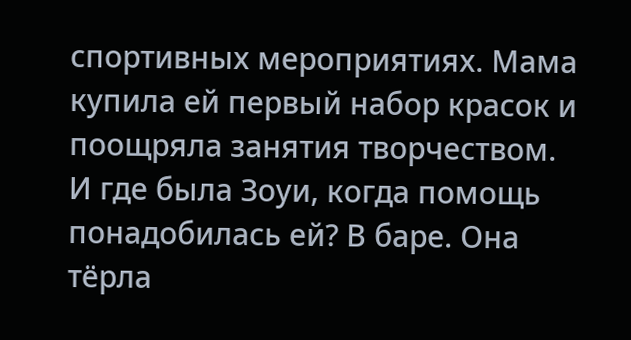спортивных мероприятиях. Мама купила ей первый набор красок и поощряла занятия творчеством.
И где была Зоуи, когда помощь понадобилась ей? В баре. Она тёрла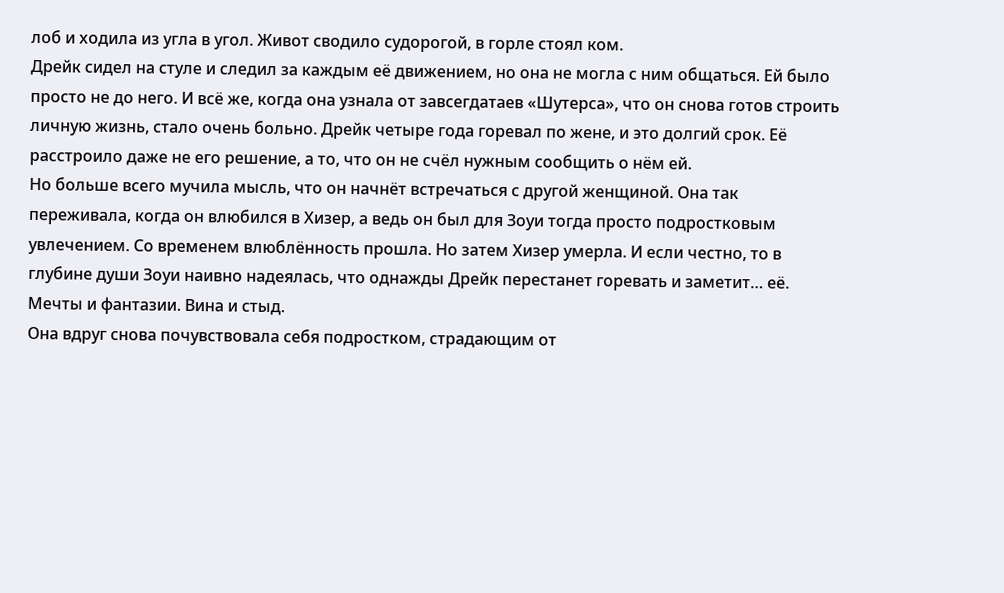лоб и ходила из угла в угол. Живот сводило судорогой, в горле стоял ком.
Дрейк сидел на стуле и следил за каждым её движением, но она не могла с ним общаться. Ей было просто не до него. И всё же, когда она узнала от завсегдатаев «Шутерса», что он снова готов строить личную жизнь, стало очень больно. Дрейк четыре года горевал по жене, и это долгий срок. Её расстроило даже не его решение, а то, что он не счёл нужным сообщить о нём ей.
Но больше всего мучила мысль, что он начнёт встречаться с другой женщиной. Она так переживала, когда он влюбился в Хизер, а ведь он был для Зоуи тогда просто подростковым увлечением. Со временем влюблённость прошла. Но затем Хизер умерла. И если честно, то в глубине души Зоуи наивно надеялась, что однажды Дрейк перестанет горевать и заметит… её.
Мечты и фантазии. Вина и стыд.
Она вдруг снова почувствовала себя подростком, страдающим от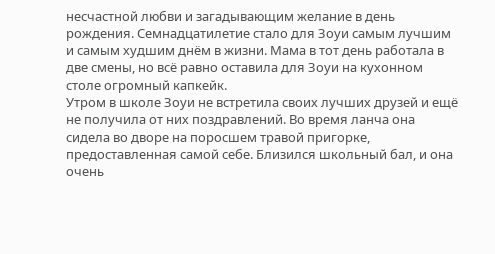несчастной любви и загадывающим желание в день рождения. Семнадцатилетие стало для Зоуи самым лучшим и самым худшим днём в жизни. Мама в тот день работала в две смены, но всё равно оставила для Зоуи на кухонном столе огромный капкейк.
Утром в школе Зоуи не встретила своих лучших друзей и ещё не получила от них поздравлений. Во время ланча она сидела во дворе на поросшем травой пригорке, предоставленная самой себе. Близился школьный бал, и она очень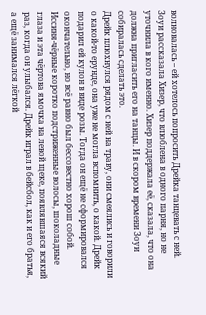волновалась – ей хотелось попросить Дрейка танцевать с ней. Зоуи рассказала Хизер, что влюблена в одного парня, но не уточнила в кого именно. Хизер поддержала её, сказала, что она должна пригласить его на танцы. И в скором времени Зоуи собиралась сделать это.
Дрейк плюхнулся рядом с ней на траву, они смеялись и говорили о какой-то ерунде, она уже не могла вспомнить, о какой. Дрейк подарил ей кулон в виде розы. Тогда он ещё не сформировался окончательно, но всё равно был бессовестно хорош собой. Иссиня-чёрные коротко подстриженные волосы, шоколадные глаза и эта чёртова ямочка на левой щеке, появлявшаяся всякий раз, когда он улыбался. Дрейк играл в бейсбол, как и его братья, а ещё занимался лёгкой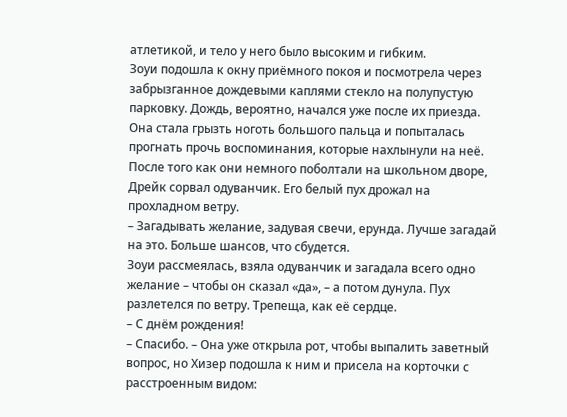атлетикой, и тело у него было высоким и гибким.
Зоуи подошла к окну приёмного покоя и посмотрела через забрызганное дождевыми каплями стекло на полупустую парковку. Дождь, вероятно, начался уже после их приезда. Она стала грызть ноготь большого пальца и попыталась прогнать прочь воспоминания, которые нахлынули на неё.
После того как они немного поболтали на школьном дворе, Дрейк сорвал одуванчик. Его белый пух дрожал на прохладном ветру.
– Загадывать желание, задувая свечи, ерунда. Лучше загадай на это. Больше шансов, что сбудется.
Зоуи рассмеялась, взяла одуванчик и загадала всего одно желание – чтобы он сказал «да», – а потом дунула. Пух разлетелся по ветру. Трепеща, как её сердце.
– С днём рождения!
– Спасибо. – Она уже открыла рот, чтобы выпалить заветный вопрос, но Хизер подошла к ним и присела на корточки с расстроенным видом: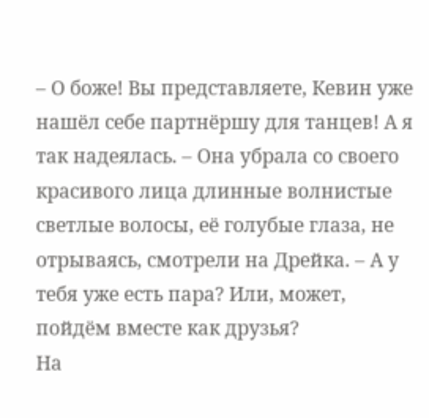– О боже! Вы представляете, Кевин уже нашёл себе партнёршу для танцев! А я так надеялась. – Она убрала со своего красивого лица длинные волнистые светлые волосы, её голубые глаза, не отрываясь, смотрели на Дрейка. – А у тебя уже есть пара? Или, может, пойдём вместе как друзья?
На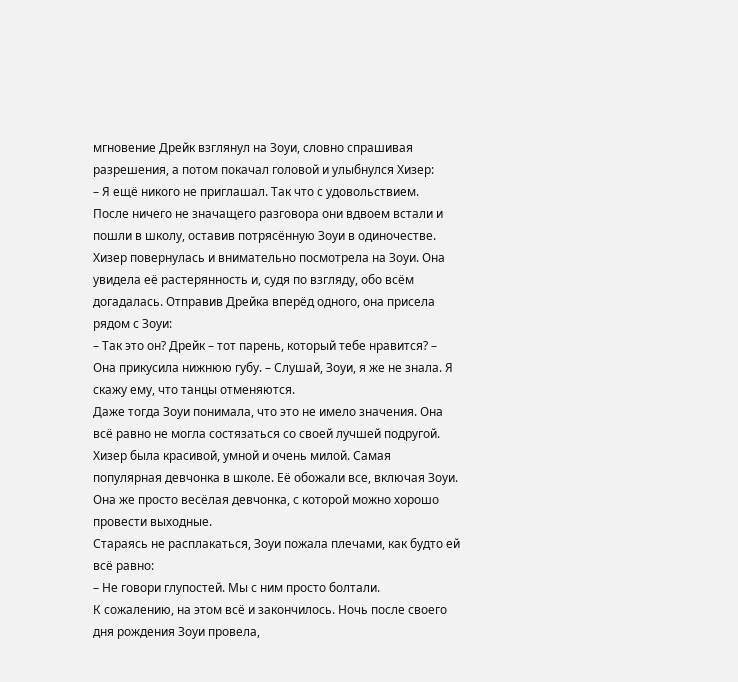мгновение Дрейк взглянул на Зоуи, словно спрашивая разрешения, а потом покачал головой и улыбнулся Хизер:
– Я ещё никого не приглашал. Так что с удовольствием.
После ничего не значащего разговора они вдвоем встали и пошли в школу, оставив потрясённую Зоуи в одиночестве.
Хизер повернулась и внимательно посмотрела на Зоуи. Она увидела её растерянность и, судя по взгляду, обо всём догадалась. Отправив Дрейка вперёд одного, она присела рядом с Зоуи:
– Так это он? Дрейк – тот парень, который тебе нравится? – Она прикусила нижнюю губу. – Слушай, Зоуи, я же не знала. Я скажу ему, что танцы отменяются.
Даже тогда Зоуи понимала, что это не имело значения. Она всё равно не могла состязаться со своей лучшей подругой. Хизер была красивой, умной и очень милой. Самая популярная девчонка в школе. Её обожали все, включая Зоуи. Она же просто весёлая девчонка, с которой можно хорошо провести выходные.
Стараясь не расплакаться, Зоуи пожала плечами, как будто ей всё равно:
– Не говори глупостей. Мы с ним просто болтали.
К сожалению, на этом всё и закончилось. Ночь после своего дня рождения Зоуи провела,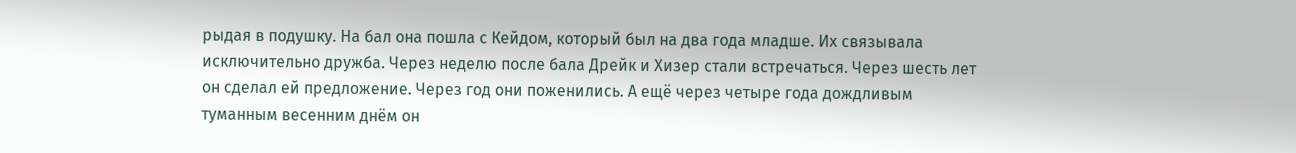рыдая в подушку. На бал она пошла с Кейдом, который был на два года младше. Их связывала исключительно дружба. Через неделю после бала Дрейк и Хизер стали встречаться. Через шесть лет он сделал ей предложение. Через год они поженились. А ещё через четыре года дождливым туманным весенним днём он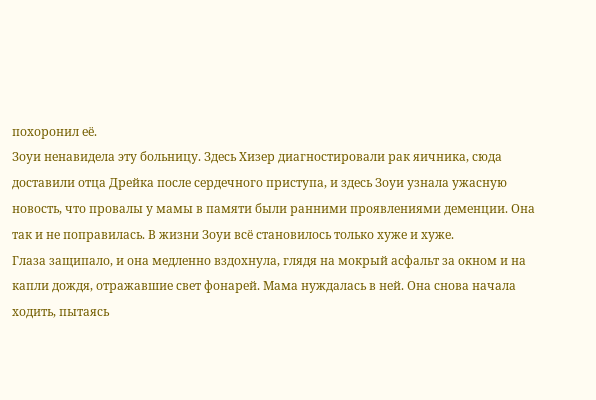похоронил её.
Зоуи ненавидела эту больницу. Здесь Хизер диагностировали рак яичника, сюда доставили отца Дрейка после сердечного приступа, и здесь Зоуи узнала ужасную новость, что провалы у мамы в памяти были ранними проявлениями деменции. Она так и не поправилась. В жизни Зоуи всё становилось только хуже и хуже.
Глаза защипало, и она медленно вздохнула, глядя на мокрый асфальт за окном и на капли дождя, отражавшие свет фонарей. Мама нуждалась в ней. Она снова начала ходить, пытаясь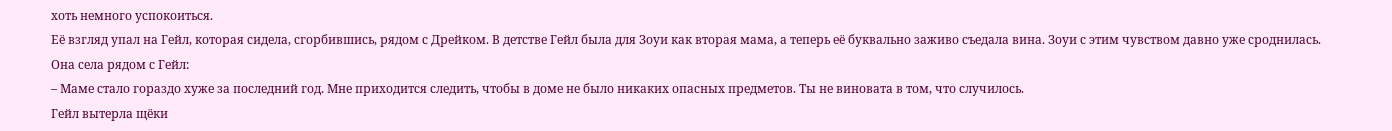хоть немного успокоиться.
Её взгляд упал на Гейл, которая сидела, сгорбившись, рядом с Дрейком. В детстве Гейл была для Зоуи как вторая мама, а теперь её буквально заживо съедала вина. Зоуи с этим чувством давно уже сроднилась.
Она села рядом с Гейл:
– Маме стало гораздо хуже за последний год. Мне приходится следить, чтобы в доме не было никаких опасных предметов. Ты не виновата в том, что случилось.
Гейл вытерла щёки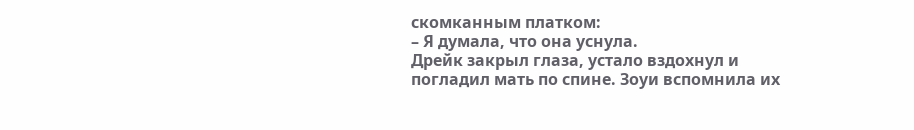скомканным платком:
– Я думала, что она уснула.
Дрейк закрыл глаза, устало вздохнул и погладил мать по спине. Зоуи вспомнила их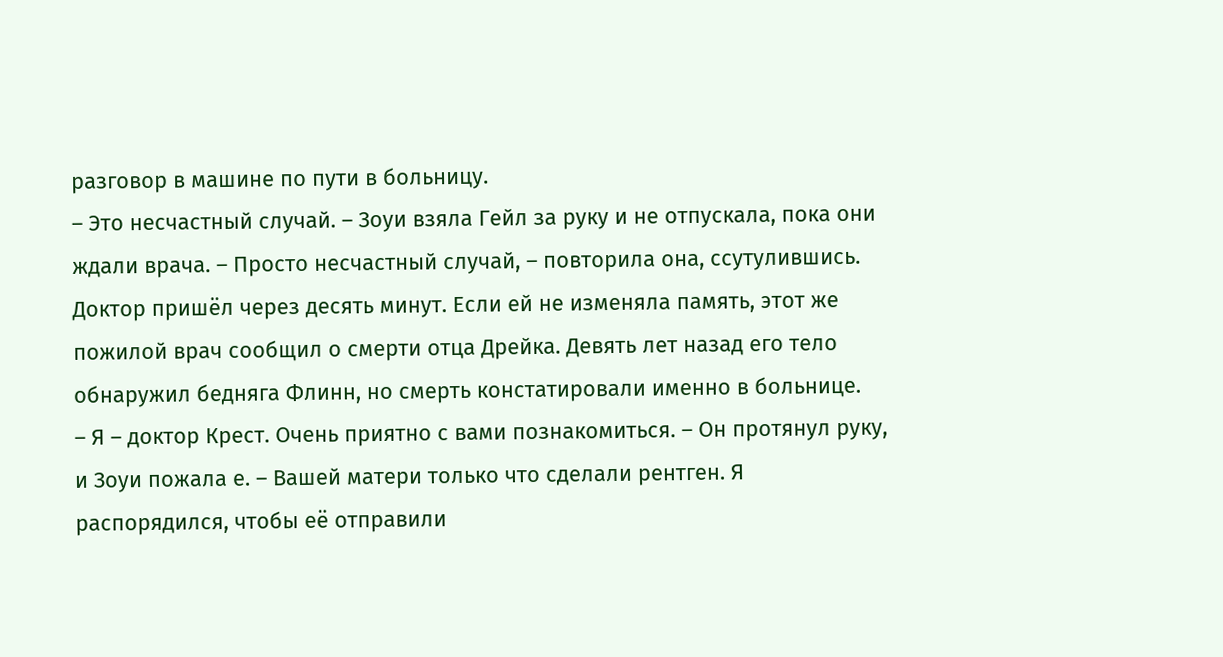разговор в машине по пути в больницу.
– Это несчастный случай. – Зоуи взяла Гейл за руку и не отпускала, пока они ждали врача. – Просто несчастный случай, – повторила она, ссутулившись.
Доктор пришёл через десять минут. Если ей не изменяла память, этот же пожилой врач сообщил о смерти отца Дрейка. Девять лет назад его тело обнаружил бедняга Флинн, но смерть констатировали именно в больнице.
– Я – доктор Крест. Очень приятно с вами познакомиться. – Он протянул руку, и Зоуи пожала е. – Вашей матери только что сделали рентген. Я распорядился, чтобы её отправили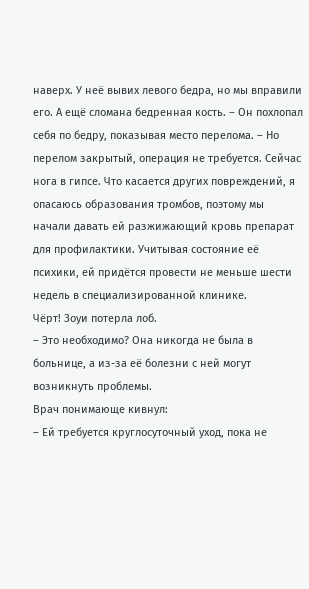наверх. У неё вывих левого бедра, но мы вправили его. А ещё сломана бедренная кость. – Он похлопал себя по бедру, показывая место перелома. – Но перелом закрытый, операция не требуется. Сейчас нога в гипсе. Что касается других повреждений, я опасаюсь образования тромбов, поэтому мы начали давать ей разжижающий кровь препарат для профилактики. Учитывая состояние её психики, ей придётся провести не меньше шести недель в специализированной клинике.
Чёрт! Зоуи потерла лоб.
– Это необходимо? Она никогда не была в больнице, а из-за её болезни с ней могут возникнуть проблемы.
Врач понимающе кивнул:
– Ей требуется круглосуточный уход, пока не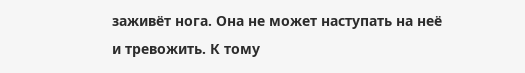заживёт нога. Она не может наступать на неё и тревожить. К тому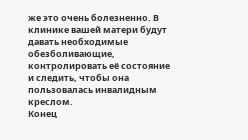же это очень болезненно. В клинике вашей матери будут давать необходимые обезболивающие, контролировать её состояние и следить, чтобы она пользовалась инвалидным креслом.
Конец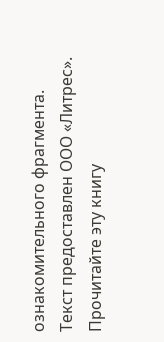ознакомительного фрагмента.
Текст предоставлен ООО «Литрес».
Прочитайте эту книгу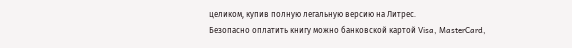целиком, купив полную легальную версию на Литрес.
Безопасно оплатить книгу можно банковской картой Visa, MasterCard,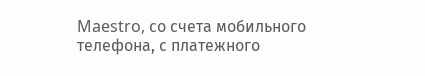Maestro, со счета мобильного телефона, с платежного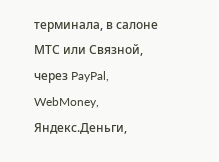терминала, в салоне МТС или Связной, через PayPal, WebMoney, Яндекс.Деньги,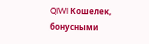QIWI Кошелек, бонусными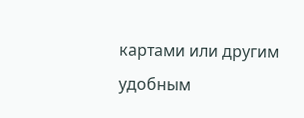картами или другим удобным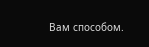Вам способом.